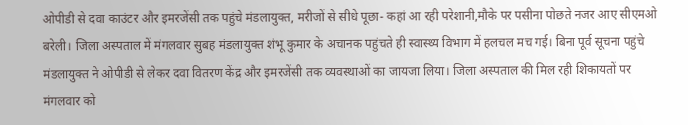ओपीडी से दवा काउंटर और इमरजेंसी तक पहुंचे मंडलायुक्त, मरीजों से सीधे पूछा- कहां आ रही परेशानी,मौके पर पसीना पोछते नजर आए सीएमओ
बरेली। जिला अस्पताल में मंगलवार सुबह मंडलायुक्त शंभू कुमार के अचानक पहुंचते ही स्वास्थ्य विभाग में हलचल मच गई। बिना पूर्व सूचना पहुंचे मंडलायुक्त ने ओपीडी से लेकर दवा वितरण केंद्र और इमरजेंसी तक व्यवस्थाओं का जायजा लिया। जिला अस्पताल की मिल रही शिकायतों पर मंगलवार को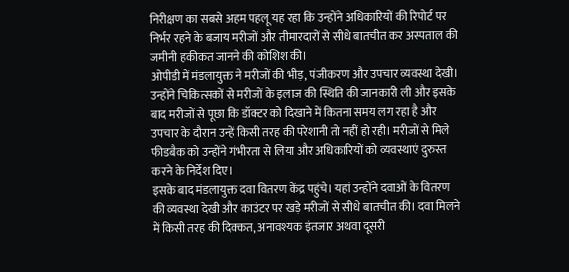निरीक्षण का सबसे अहम पहलू यह रहा कि उन्होंने अधिकारियों की रिपोर्ट पर निर्भर रहने के बजाय मरीजों और तीमारदारों से सीधे बातचीत कर अस्पताल की जमीनी हकीकत जानने की कोशिश की।
ओपीडी में मंडलायुक्त ने मरीजों की भीड़, पंजीकरण और उपचार व्यवस्था देखी। उन्होंने चिकित्सकों से मरीजों के इलाज की स्थिति की जानकारी ली और इसके बाद मरीजों से पूछा कि डॉक्टर को दिखाने में कितना समय लग रहा है और उपचार के दौरान उन्हें किसी तरह की परेशानी तो नहीं हो रही। मरीजों से मिले फीडबैक को उन्होंने गंभीरता से लिया और अधिकारियों को व्यवस्थाएं दुरुस्त करने के निर्देश दिए।
इसके बाद मंडलायुक्त दवा वितरण केंद्र पहुंचे। यहां उन्होंने दवाओं के वितरण की व्यवस्था देखी और काउंटर पर खड़े मरीजों से सीधे बातचीत की। दवा मिलने में किसी तरह की दिक्कत, अनावश्यक इंतजार अथवा दूसरी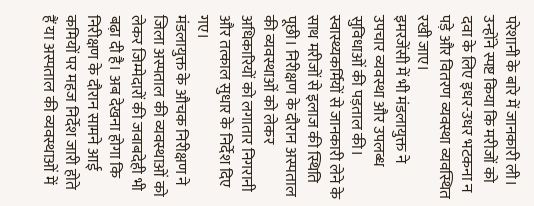परेशानी के बारे में जानकारी ली। उन्होंने स्पष्ट किया कि मरीजों को दवा के लिए इधर-उधर भटकना न पड़े और वितरण व्यवस्था व्यवस्थित रखी जाए।
इमरजेंसी में भी मंडलायुक्त ने उपचार व्यवस्था और उपलब्ध सुविधाओं की पड़ताल की। स्वास्थ्यकर्मियों से जानकारी लेने के साथ मरीजों से इलाज की स्थिति पूछी। निरीक्षण के दौरान अस्पताल की व्यवस्थाओं को लेकर अधिकारियों को लगातार निगरानी और तत्काल सुधार के निर्देश दिए गए।
मंडलायुक्त के औचक निरीक्षण ने जिला अस्पताल की व्यवस्थाओं को लेकर जिम्मेदारों की जवाबदेही भी बढ़ा दी है। अब देखना होगा कि निरीक्षण के दौरान सामने आई कमियों पर महज निर्देश जारी होते हैं या अस्पताल की व्यवस्थाओं में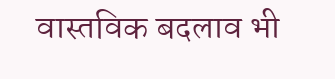वास्तविक बदलाव भी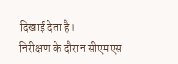दिखाई देता है।
निरीक्षण के दौरान सीएमएस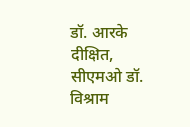डॉ. आरके दीक्षित, सीएमओ डॉ. विश्राम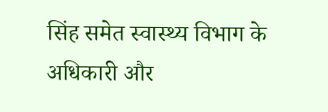सिंह समेत स्वास्थ्य विभाग के अधिकारी और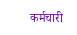कर्मचारी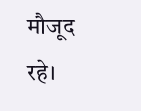मौजूद रहे।